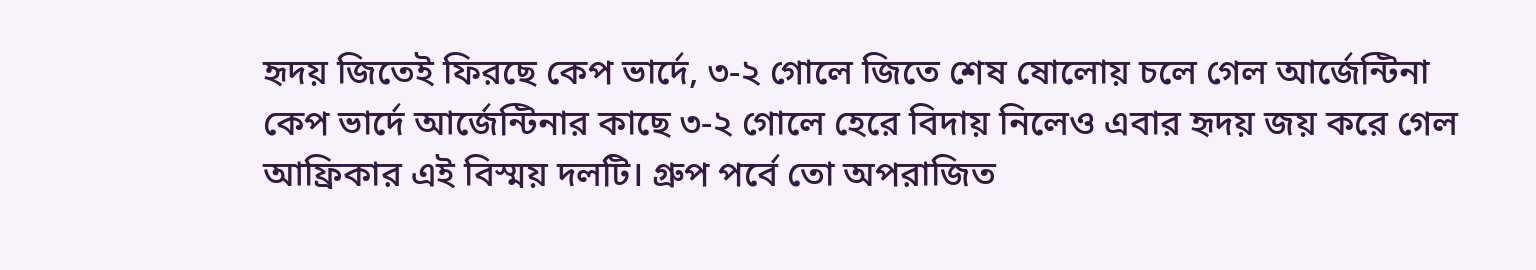হৃদয় জিতেই ফিরছে কেপ ভার্দে, ৩-২ গোলে জিতে শেষ ষোলোয় চলে গেল আর্জেন্টিনা
কেপ ভার্দে আর্জেন্টিনার কাছে ৩-২ গোলে হেরে বিদায় নিলেও এবার হৃদয় জয় করে গেল আফ্রিকার এই বিস্ময় দলটি। গ্রুপ পর্বে তো অপরাজিত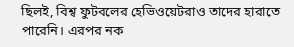ছিলই, বিশ্ব ফুটবলের হেভিওয়েটরাও তাদের হারাতে পারেনি। এরপর নক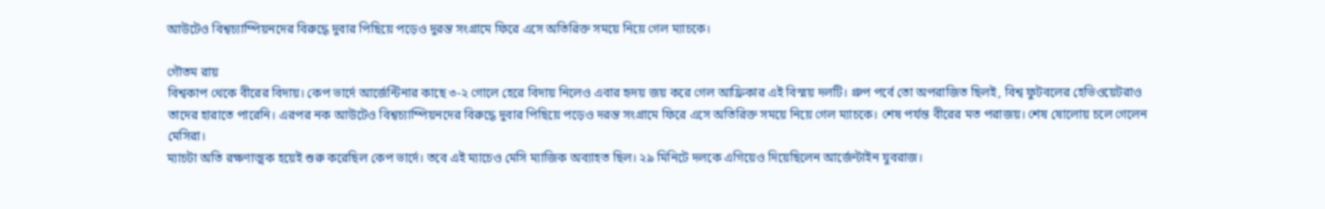আউটেও বিশ্বচ্যাম্পিয়নদের বিরুদ্ধে দুবার পিছিয়ে পড়েও দুরন্ত সংগ্রামে ফিরে এসে অতিরিক্ত সময়ে নিয়ে গেল ম্যাচকে।

গৌতম রায়
বিশ্বকাপ থেকে বীরের বিদায়। কেপ ভার্দে আর্জেন্টিনার কাছে ৩-২ গোলে হেরে বিদায় নিলেও এবার হৃদয় জয় করে গেল আফ্রিকার এই বিস্ময় দলটি। গ্রুপ পর্বে তো অপরাজিত ছিলই, বিশ্ব ফুটবলের হেভিওয়েটরাও তাদের হারাতে পারেনি। এরপর নক আউটেও বিশ্বচ্যাম্পিয়নদের বিরুদ্ধে দুবার পিছিয়ে পড়েও দরন্ত সংগ্রামে ফিরে এসে অতিরিক্ত সময়ে নিয়ে গেল ম্যাচকে। শেষ পর্যন্ত বীরের মত পরাজয়। শেষ ষোলোয় চলে গেলেন মেসিরা।
ম্যাচটা অতি রক্ষণাত্মক হয়েই শুরু করেছিল কেপ ভার্দে। তবে এই ম্যাচেও মেসি ম্যাজিক অব্যাহত ছিল। ২৯ মিনিটে দলকে এগিয়েও দিয়েছিলেন আর্জেন্টাইন যুবরাজ।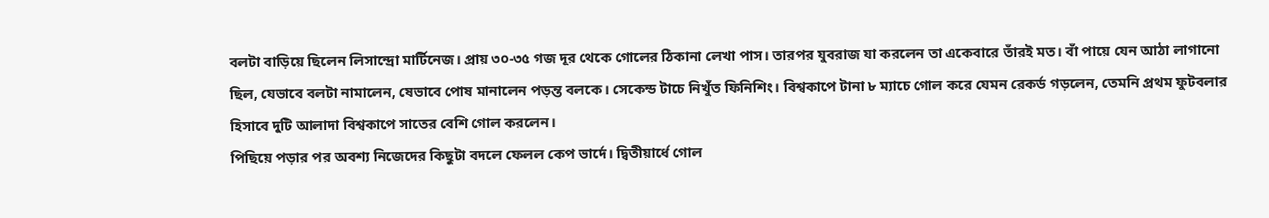বলটা বাড়িয়ে ছিলেন লিসান্দ্রো মার্টিনেজ। প্রায় ৩০-৩৫ গজ দূর থেকে গোলের ঠিকানা লেখা পাস। তারপর যুবরাজ যা করলেন তা একেবারে তাঁরই মত। বাঁ পায়ে যেন আঠা লাগানো ছিল, যেভাবে বলটা নামালেন, ষেভাবে পোষ মানালেন পড়ন্ত বলকে। সেকেন্ড টাচে নিখুঁত ফিনিশিং। বিশ্বকাপে টানা ৮ ম্যাচে গোল করে যেমন রেকর্ড গড়লেন, তেমনি প্রথম ফুটবলার হিসাবে দুটি আলাদা বিশ্বকাপে সাতের বেশি গোল করলেন।
পিছিয়ে পড়ার পর অবশ্য নিজেদের কিছুটা বদলে ফেলল কেপ ভার্দে। দ্বিতীয়ার্ধে গোল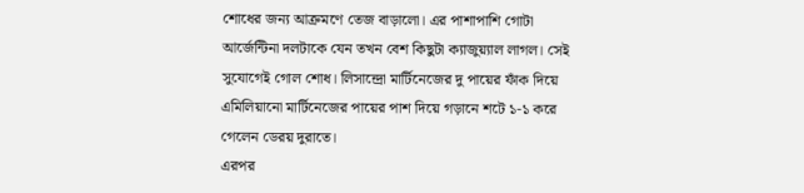শোধের জন্য আক্রমণে তেজ বাড়ালো। এর পাশাপাশি গোটা আর্জেন্টিনা দলটাকে যেন তখন বেশ কিছুটা ক্যাজুয়্যাল লাগল। সেই সুযোগেই গোল শোধ। লিসান্দ্রো মার্টিনেজের দু পায়ের ফাঁক দিয়ে এমিলিয়ানো মার্টিনেজের পায়ের পাশ দিয়ে গড়ানে শটে ১-১ করে গেলেন ডেরয় দুরাতে।
এরপর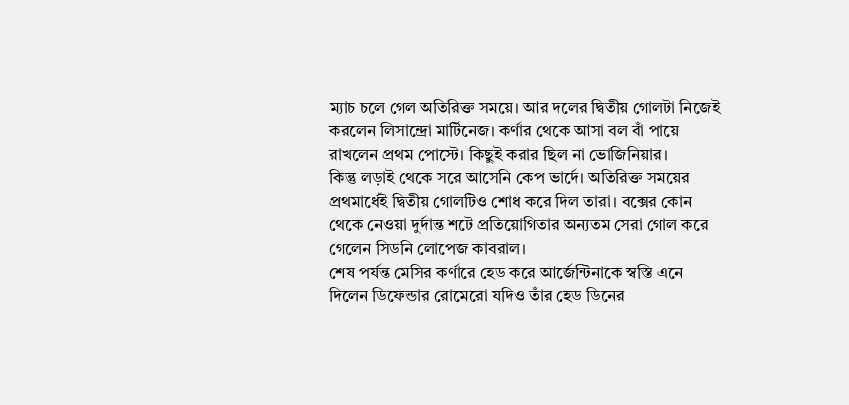ম্যাচ চলে গেল অতিরিক্ত সময়ে। আর দলের দ্বিতীয় গোলটা নিজেই করলেন লিসান্দ্রো মার্টিনেজ। কর্ণার থেকে আসা বল বাঁ পায়ে রাখলেন প্রথম পোস্টে। কিছুই করার ছিল না ভোজিনিয়ার।
কিন্তু লড়াই থেকে সরে আসেনি কেপ ভার্দে। অতিরিক্ত সময়ের প্রথমার্ধেই দ্বিতীয় গোলটিও শোধ করে দিল তারা। বক্সের কোন থেকে নেওয়া দুর্দান্ত শটে প্রতিয়োগিতার অন্যতম সেরা গোল করে গেলেন সিডনি লোপেজ কাবরাল।
শেষ পর্যন্ত মেসির কর্ণারে হেড করে আর্জেন্টিনাকে স্বস্তি এনে দিলেন ডিফেন্ডার রোমেরো যদিও তাঁর হেড ডিনের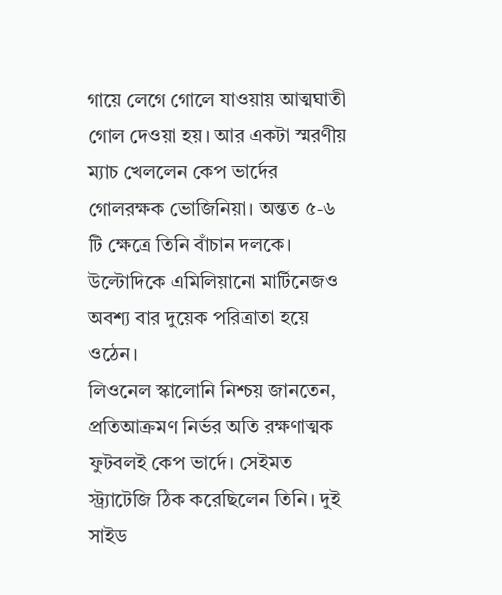গায়ে লেগে গোলে যাওয়ায় আত্মঘাতী গোল দেওয়া হয়। আর একটা স্মরণীয় ম্যাচ খেললেন কেপ ভার্দের গোলরক্ষক ভোজিনিয়া। অন্তত ৫-৬ টি ক্ষেত্রে তিনি বাঁচান দলকে। উল্টোদিকে এমিলিয়ানো মার্টিনেজও অবশ্য বার দুয়েক পরিত্রাতা হয়ে ওঠেন।
লিওনেল স্কালোনি নিশ্চয় জানতেন, প্রতিআক্রমণ নির্ভর অতি রক্ষণাত্মক ফুটবলই কেপ ভার্দে। সেইমত স্ট্র্যাটেজি ঠিক করেছিলেন তিনি। দুই সাইড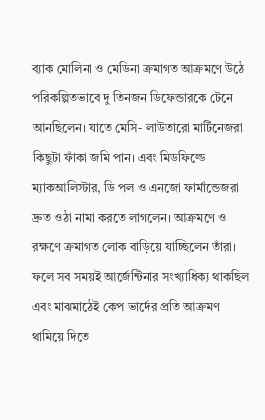ব্যাক মোলিনা ও মেডিনা ক্রমাগত আক্রমণে উঠে পরিকল্পিতভাবে দু তিনজন ডিফেন্ডারকে টেনে আনছিলেন। যাতে মেসি- লাউতারো মার্টিনেজরা কিছুটা ফাঁকা জমি পান। এবং মিডফিল্ডে ম্যাকআলিস্টার, ডি পল ও এনজো ফার্মান্ডেজরা দ্রুত ওঠা নামা করতে লাগলেন। আক্রমণে ও রক্ষণে ক্রমাগত লোক বাড়িয়ে যাচ্ছিলেন তাঁরা। ফলে সব সময়ই আর্জেন্টিনার সংখ্যাধিক্য থাকছিল এবং মাঝমাঠেই কেপ ভার্দের প্রতি আক্রমণ থামিয়ে দিতে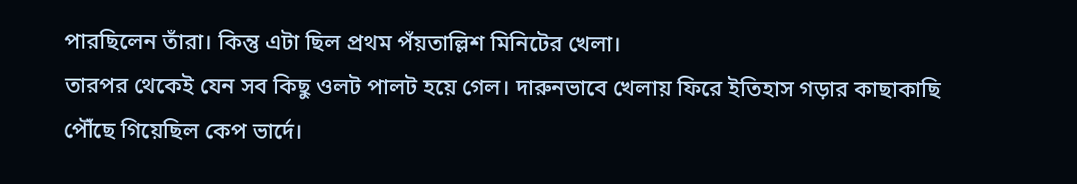পারছিলেন তাঁরা। কিন্তু এটা ছিল প্রথম পঁয়তাল্লিশ মিনিটের খেলা।
তারপর থেকেই যেন সব কিছু ওলট পালট হয়ে গেল। দারুনভাবে খেলায় ফিরে ইতিহাস গড়ার কাছাকাছি পৌঁছে গিয়েছিল কেপ ভার্দে।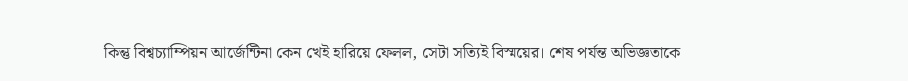কিন্তু বিশ্বচ্যাম্পিয়ন আর্জেন্টিনা কেন খেই হারিয়ে ফেলল, সেটা সত্যিই বিস্ময়ের। শেষ পর্যন্ত অভিজ্ঞতাকে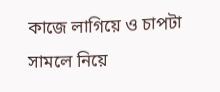কাজে লাগিয়ে ও চাপটা সামলে নিয়ে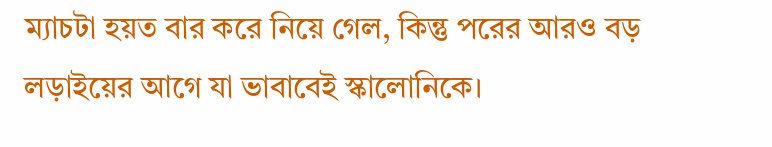ম্যাচটা হয়ত বার করে নিয়ে গেল, কিন্তু পরের আরও বড় লড়াইয়ের আগে যা ভাবাবেই স্কালোনিকে।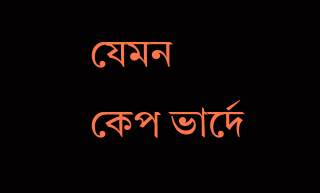যেমন কেপ ভার্দে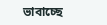ভাবাচ্ছে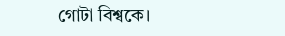গোটা বিশ্বকে।